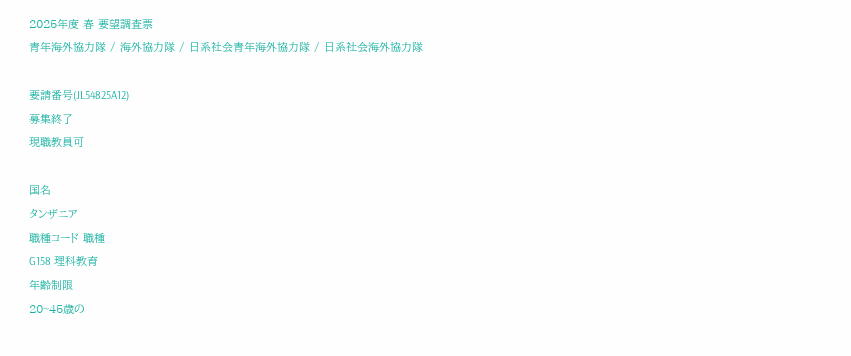2025年度 春 要望調査票
青年海外協力隊 / 海外協力隊 / 日系社会青年海外協力隊 / 日系社会海外協力隊

要請番号(JL54825A12)
募集終了
現職教員可

国名
タンザニア
職種コード 職種
G158 理科教育
年齢制限
20~45歳の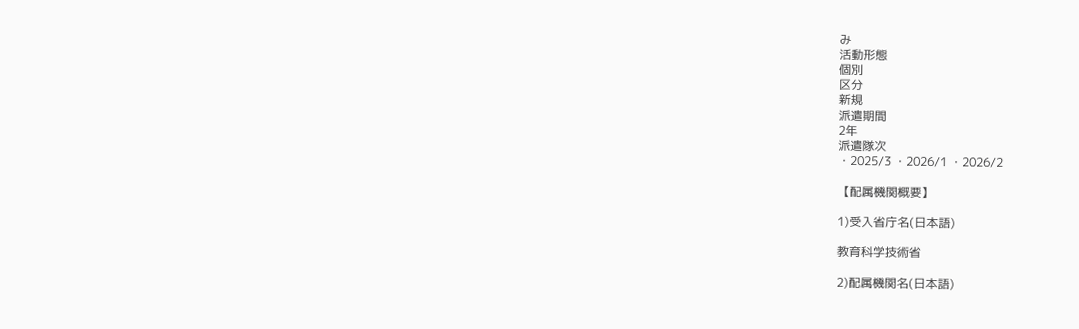み
活動形態
個別
区分
新規
派遣期間
2年
派遣隊次
・2025/3 ・2026/1 ・2026/2

【配属機関概要】

1)受入省庁名(日本語)

教育科学技術省

2)配属機関名(日本語)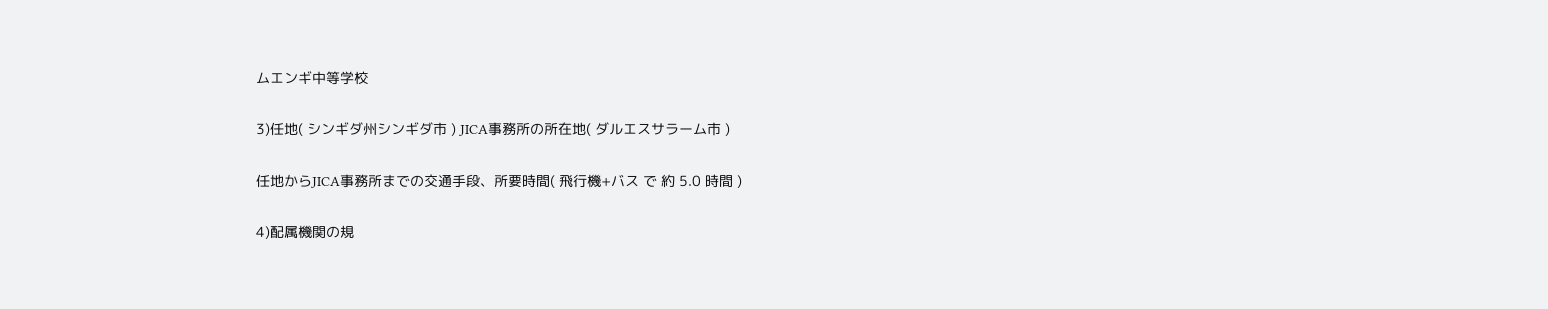ムエンギ中等学校

3)任地( シンギダ州シンギダ市 ) JICA事務所の所在地( ダルエスサラーム市 )

任地からJICA事務所までの交通手段、所要時間( 飛行機+バス で 約 5.0 時間 )

4)配属機関の規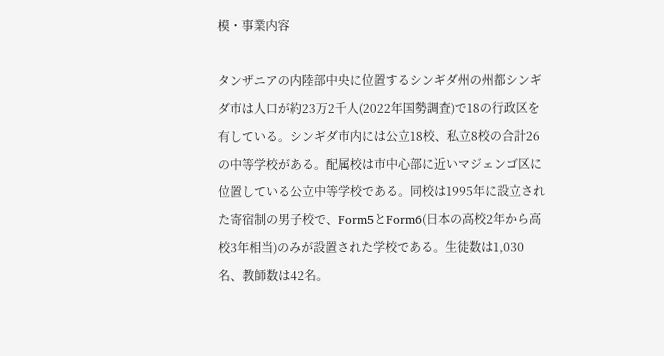模・事業内容

タンザニアの内陸部中央に位置するシンギダ州の州都シンギダ市は人口が約23万2千人(2022年国勢調査)で18の行政区を有している。シンギダ市内には公立18校、私立8校の合計26の中等学校がある。配属校は市中心部に近いマジェンゴ区に位置している公立中等学校である。同校は1995年に設立された寄宿制の男子校で、Form5とForm6(日本の高校2年から高校3年相当)のみが設置された学校である。生徒数は1,030名、教師数は42名。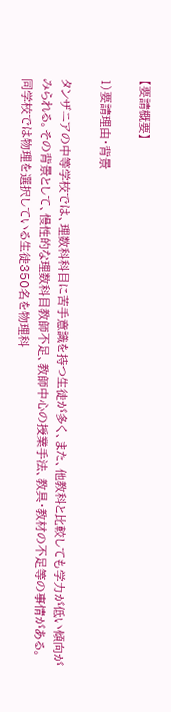【要請概要】

1)要請理由・背景

タンザニアの中等学校では、理数科科目に苦手意識を持つ生徒が多く、また、他教科と比較しても学力が低い傾向がみられる。その背景として、慢性的な理数科目教師不足、教師中心の授業手法、教具・教材の不足等の事情がある。同学校では物理を選択している生徒350名を物理科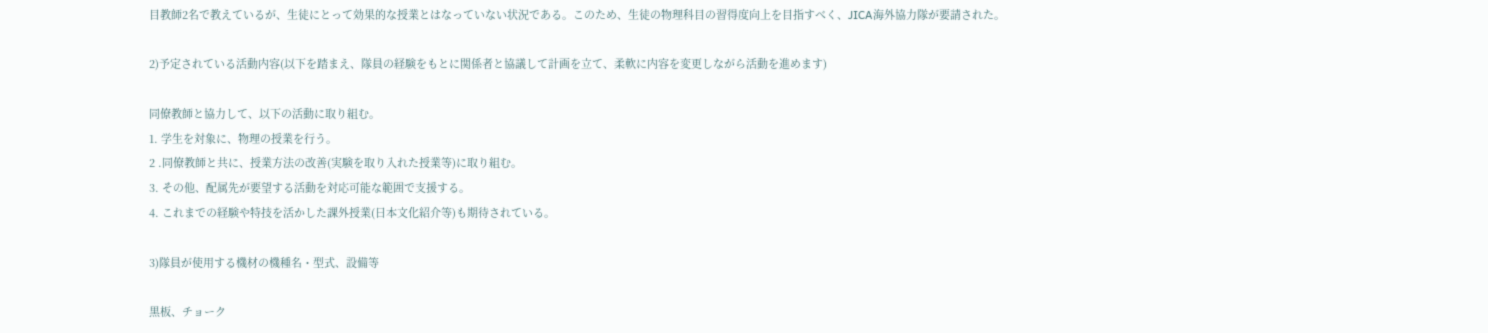目教師2名で教えているが、生徒にとって効果的な授業とはなっていない状況である。このため、生徒の物理科目の習得度向上を目指すべく、JICA海外協力隊が要請された。

2)予定されている活動内容(以下を踏まえ、隊員の経験をもとに関係者と協議して計画を立て、柔軟に内容を変更しながら活動を進めます)

同僚教師と協力して、以下の活動に取り組む。
1. 学生を対象に、物理の授業を行う。
2 .同僚教師と共に、授業方法の改善(実験を取り入れた授業等)に取り組む。
3. その他、配属先が要望する活動を対応可能な範囲で支援する。
4. これまでの経験や特技を活かした課外授業(日本文化紹介等)も期待されている。

3)隊員が使用する機材の機種名・型式、設備等

黒板、チョーク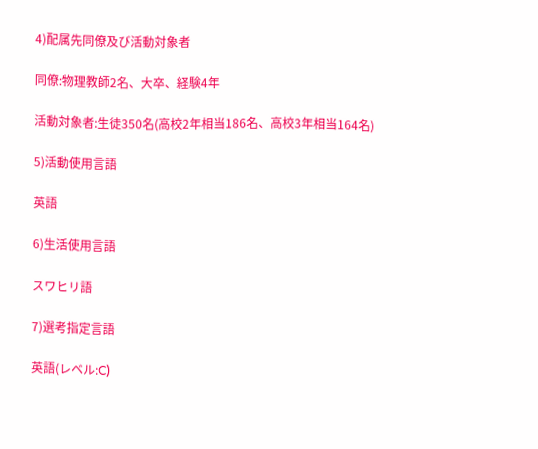4)配属先同僚及び活動対象者

同僚:物理教師2名、大卒、経験4年

活動対象者:生徒350名(高校2年相当186名、高校3年相当164名)

5)活動使用言語

英語

6)生活使用言語

スワヒリ語

7)選考指定言語

英語(レベル:C)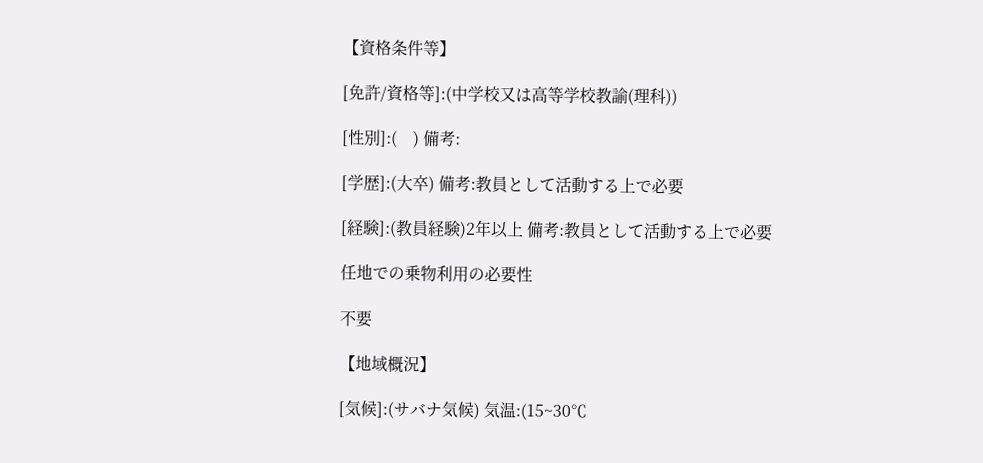【資格条件等】

[免許/資格等]:(中学校又は高等学校教諭(理科))

[性別]:(    ) 備考:

[学歴]:(大卒) 備考:教員として活動する上で必要

[経験]:(教員経験)2年以上 備考:教員として活動する上で必要

任地での乗物利用の必要性

不要

【地域概況】

[気候]:(サバナ気候) 気温:(15~30℃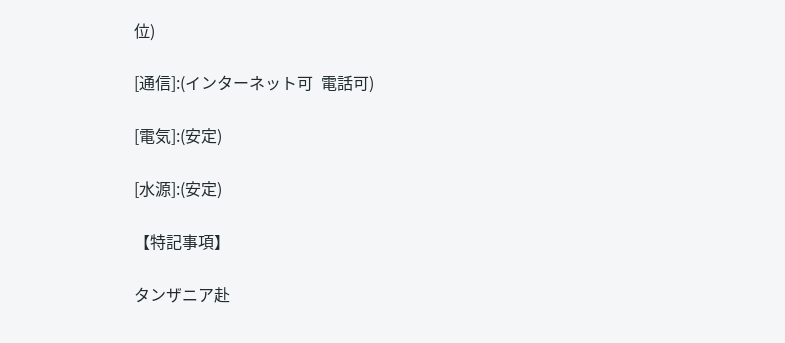位)

[通信]:(インターネット可  電話可)

[電気]:(安定)

[水源]:(安定)

【特記事項】

タンザニア赴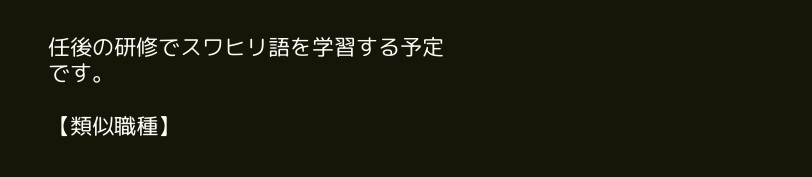任後の研修でスワヒリ語を学習する予定です。

【類似職種】